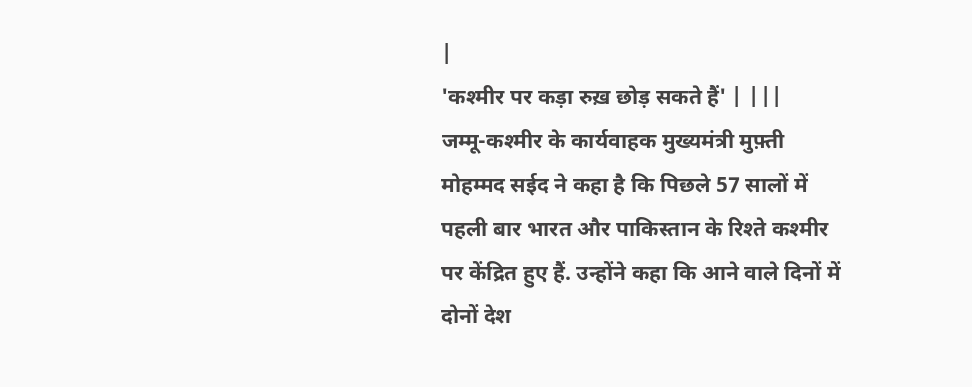|
'कश्मीर पर कड़ा रुख़ छोड़ सकते हैं' | |||
जम्मू-कश्मीर के कार्यवाहक मुख्यमंत्री मुफ़्ती मोहम्मद सईद ने कहा है कि पिछले 57 सालों में पहली बार भारत और पाकिस्तान के रिश्ते कश्मीर पर केंद्रित हुए हैं. उन्होंने कहा कि आने वाले दिनों में दोनों देश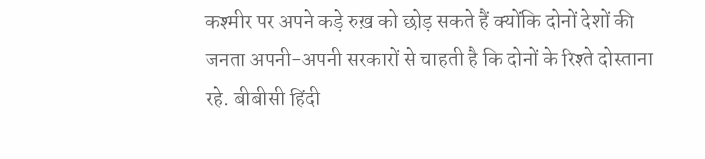कश्मीर पर अपने कड़े रुख़ को छोड़ सकते हैं क्योंकि दोनों देशों की जनता अपनी-अपनी सरकारों से चाहती है कि दोनों के रिश्ते दोस्ताना रहे. बीबीसी हिंदी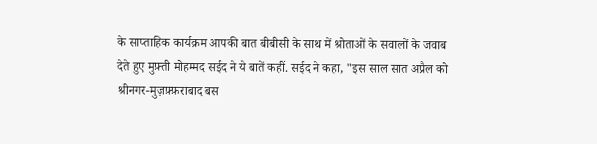के साप्ताहिक कार्यक्रम आपकी बात बीबीसी के साथ में श्रोताओं के सवालों के जवाब देते हुए मुफ़्ती मोहम्मद सईद ने ये बातें कहीं. सईद ने कहा, "इस साल सात अप्रैल को श्रीनगर-मुज़फ़्फ़राबाद बस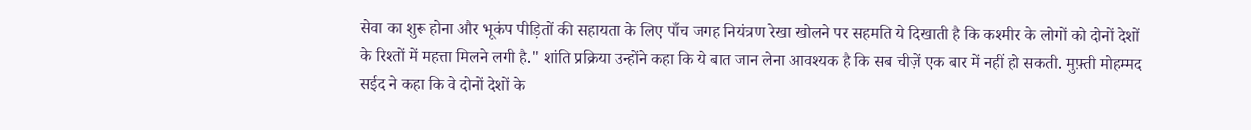सेवा का शुरू होना और भूकंप पीड़ितों की सहायता के लिए पाँच जगह नियंत्रण रेखा खोलने पर सहमति ये दिखाती है कि कश्मीर के लोगों को दोनों देशों के रिश्तों में महत्ता मिलने लगी है." शांति प्रक्रिया उन्होंने कहा कि ये बात जान लेना आवश्यक है कि सब चीज़ें एक बार में नहीं हो सकती. मुफ़्ती मोहम्मद सईद ने कहा कि वे दोनों देशों के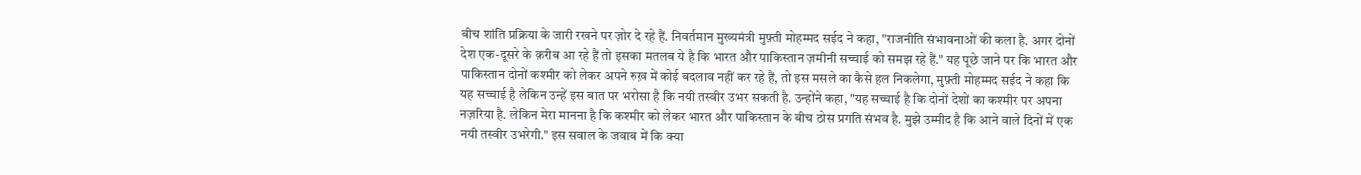बीच शांति प्रक्रिया के जारी रखने पर ज़ोर दे रहे हैं. निवर्तमान मुख्यमंत्री मुफ़्ती मोहम्मद सईद ने कहा, "राजनीति संभावनाओं की कला है. अगर दोनों देश एक-दूसरे के क़रीब आ रहे हैं तो इसका मतलब ये है कि भारत और पाकिस्तान ज़मीनी सच्चाई को समझ रहे हैं." यह पूछे जाने पर कि भारत और पाकिस्तान दोनों कश्मीर को लेकर अपने रुख़ में कोई बदलाव नहीं कर रहे हैं, तो इस मसले का कैसे हल निकलेगा, मुफ़्ती मोहम्मद सईद ने कहा कि यह सच्चाई है लेकिन उन्हें इस बात पर भरोसा है कि नयी तस्वीर उभर सकती है. उन्होंने कहा, "यह सच्चाई है कि दोनों देशों का कश्मीर पर अपना नज़रिया है. लेकिन मेरा मानना है कि कश्मीर को लेकर भारत और पाकिस्तान के बीच ठोस प्रगति संभव है. मुझे उम्मीद है कि आने वाले दिनों में एक नयी तस्वीर उभरेगी." इस सवाल के जवाब में कि क्या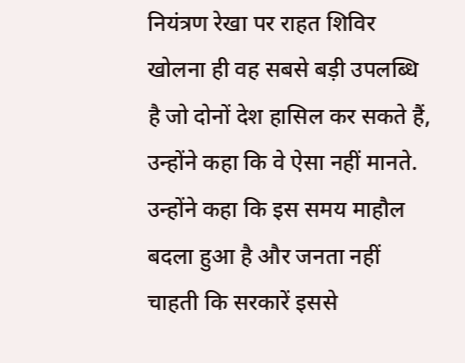नियंत्रण रेखा पर राहत शिविर खोलना ही वह सबसे बड़ी उपलब्धि है जो दोनों देश हासिल कर सकते हैं, उन्होंने कहा कि वे ऐसा नहीं मानते. उन्होंने कहा कि इस समय माहौल बदला हुआ है और जनता नहीं चाहती कि सरकारें इससे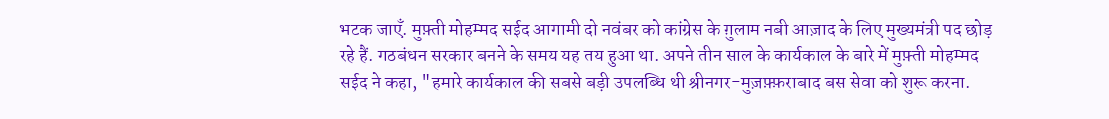भटक जाएँ. मुफ़्ती मोहम्मद सईद आगामी दो नवंबर को कांग्रेस के ग़ुलाम नबी आज़ाद के लिए मुख्यमंत्री पद छोड़ रहे हैं. गठबंधन सरकार बनने के समय यह तय हुआ था. अपने तीन साल के कार्यकाल के बारे में मुफ़्ती मोहम्मद सईद ने कहा, "हमारे कार्यकाल की सबसे बड़ी उपलब्धि थी श्रीनगर-मुज़फ़्फ़राबाद बस सेवा को शुरू करना.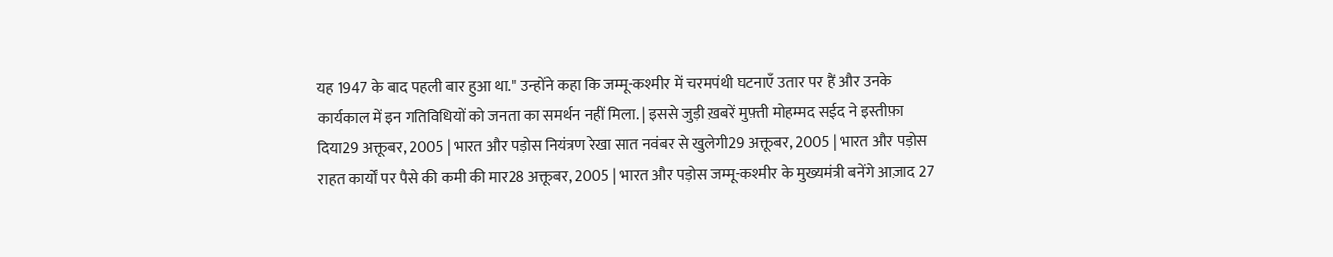यह 1947 के बाद पहली बार हुआ था." उन्होंने कहा कि जम्मू-कश्मीर में चरमपंथी घटनाएँ उतार पर हैं और उनके कार्यकाल में इन गतिविधियों को जनता का समर्थन नहीं मिला. | इससे जुड़ी ख़बरें मुफ़्ती मोहम्मद सईद ने इस्तीफ़ा दिया29 अक्तूबर, 2005 | भारत और पड़ोस नियंत्रण रेखा सात नवंबर से खुलेगी29 अक्तूबर, 2005 | भारत और पड़ोस राहत कार्यों पर पैसे की कमी की मार28 अक्तूबर, 2005 | भारत और पड़ोस जम्मू-कश्मीर के मुख्यमंत्री बनेंगे आज़ाद 27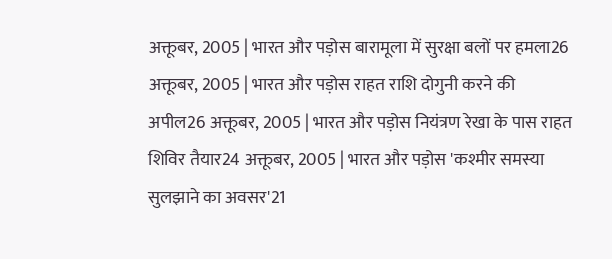अक्तूबर, 2005 | भारत और पड़ोस बारामूला में सुरक्षा बलों पर हमला26 अक्तूबर, 2005 | भारत और पड़ोस राहत राशि दोगुनी करने की अपील26 अक्तूबर, 2005 | भारत और पड़ोस नियंत्रण रेखा के पास राहत शिविर तैयार24 अक्तूबर, 2005 | भारत और पड़ोस 'कश्मीर समस्या सुलझाने का अवसर'21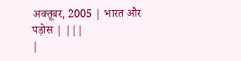अक्तूबर, 2005 | भारत और पड़ोस | |||
|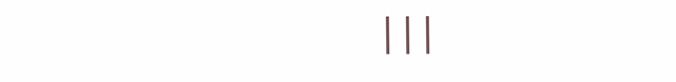|||